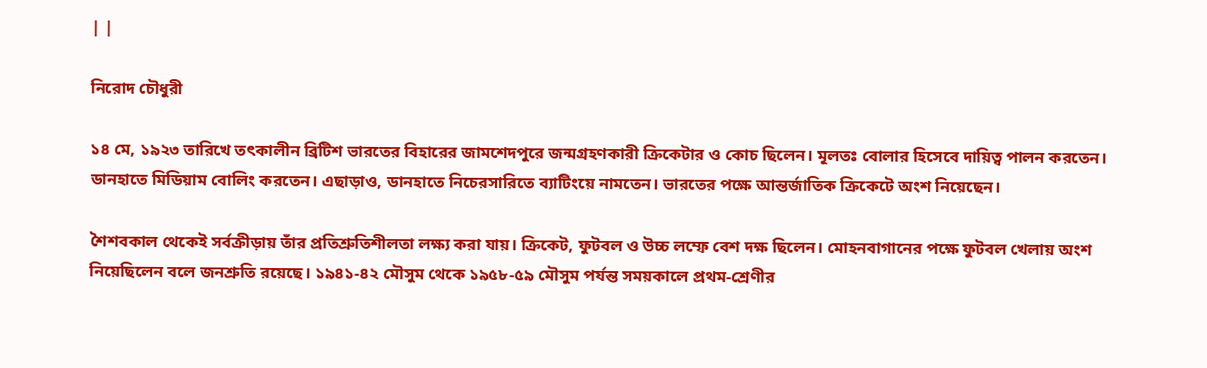| |

নিরোদ চৌধুরী

১৪ মে, ১৯২৩ তারিখে তৎকালীন ব্রিটিশ ভারতের বিহারের জামশেদপুরে জন্মগ্রহণকারী ক্রিকেটার ও কোচ ছিলেন। মূলতঃ বোলার হিসেবে দায়িত্ব পালন করতেন। ডানহাতে মিডিয়াম বোলিং করতেন। এছাড়াও, ডানহাতে নিচেরসারিতে ব্যাটিংয়ে নামতেন। ভারতের পক্ষে আন্তর্জাতিক ক্রিকেটে অংশ নিয়েছেন।

শৈশবকাল থেকেই সর্বক্রীড়ায় তাঁর প্রতিশ্রুতিশীলতা লক্ষ্য করা যায়। ক্রিকেট, ফুটবল ও উচ্চ লম্ফে বেশ দক্ষ ছিলেন। মোহনবাগানের পক্ষে ফুটবল খেলায় অংশ নিয়েছিলেন বলে জনশ্রুতি রয়েছে। ১৯৪১-৪২ মৌসুম থেকে ১৯৫৮-৫৯ মৌসুম পর্যন্ত সময়কালে প্রথম-শ্রেণীর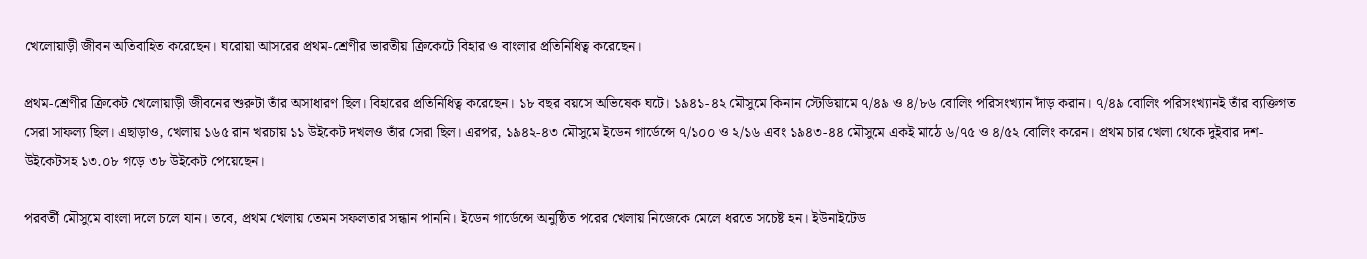খেলোয়াড়ী জীবন অতিবাহিত করেছেন। ঘরোয়া আসরের প্রথম-শ্রেণীর ভারতীয় ক্রিকেটে বিহার ও বাংলার প্রতিনিধিত্ব করেছেন।

প্রথম-শ্রেণীর ক্রিকেট খেলোয়াড়ী জীবনের শুরুটা তাঁর অসাধারণ ছিল। বিহারের প্রতিনিধিত্ব করেছেন। ১৮ বছর বয়সে অভিষেক ঘটে। ১৯৪১-৪২ মৌসুমে কিনান স্টেডিয়ামে ৭/৪৯ ও ৪/৮৬ বোলিং পরিসংখ্যান দাঁড় করান। ৭/৪৯ বোলিং পরিসংখ্যানই তাঁর ব্যক্তিগত সেরা সাফল্য ছিল। এছাড়াও, খেলায় ১৬৫ রান খরচায় ১১ উইকেট দখলও তাঁর সেরা ছিল। এরপর, ১৯৪২-৪৩ মৌসুমে ইডেন গার্ডেন্সে ৭/১০০ ও ২/১৬ এবং ১৯৪৩-৪৪ মৌসুমে একই মাঠে ৬/৭৫ ও ৪/৫২ বোলিং করেন। প্রথম চার খেলা থেকে দুইবার দশ-উইকেটসহ ১৩.০৮ গড়ে ৩৮ উইকেট পেয়েছেন।

পরবর্তী মৌসুমে বাংলা দলে চলে যান। তবে, প্রথম খেলায় তেমন সফলতার সন্ধান পাননি। ইডেন গার্ডেন্সে অনুষ্ঠিত পরের খেলায় নিজেকে মেলে ধরতে সচেষ্ট হন। ইউনাইটেড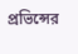প্রভিন্সের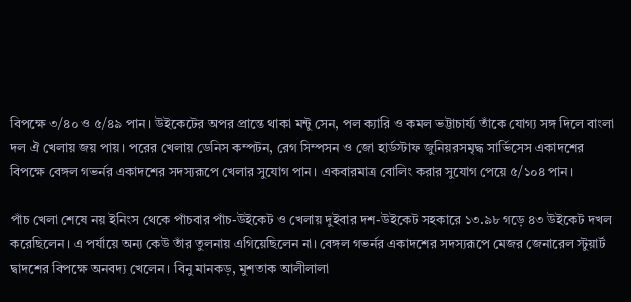বিপক্ষে ৩/৪০ ও ৫/৪৯ পান। উইকেটের অপর প্রান্তে থাকা মন্টু সেন, পল ক্যারি ও কমল ভট্টাচার্য্য তাঁকে যোগ্য সঙ্গ দিলে বাংলা দল ঐ খেলায় জয় পায়। পরের খেলায় ডেনিস কম্পটন, রেগ সিম্পসন ও জো হার্ডস্টাফ জুনিয়রসমৃদ্ধ সার্ভিসেস একাদশের বিপক্ষে বেঙ্গল গভর্নর একাদশের সদস্যরূপে খেলার সুযোগ পান। একবারমাত্র বোলিং করার সুযোগ পেয়ে ৫/১০৪ পান।

পাঁচ খেলা শেষে নয় ইনিংস থেকে পাঁচবার পাঁচ-উইকেট ও খেলায় দুইবার দশ-উইকেট সহকারে ১৩.৯৮ গড়ে ৪৩ উইকেট দখল করেছিলেন। এ পর্যায়ে অন্য কেউ তাঁর তুলনায় এগিয়েছিলেন না। বেঙ্গল গভর্নর একাদশের সদস্যরূপে মেজর জেনারেল স্টুয়ার্ট দ্বাদশের বিপক্ষে অনবদ্য খেলেন। বিনু মানকড়, মুশতাক আলীলালা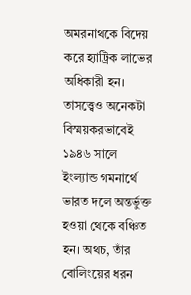অমরনাথকে বিদেয় করে হ্যাট্রিক লাভের অধিকারী হন। তাসত্ত্বেও অনেকটা বিস্ময়করভাবেই ১৯৪৬ সালে ইংল্যান্ড গমনার্থে ভারত দলে অন্তর্ভুক্ত হওয়া থেকে বঞ্চিত হন। অথচ, তাঁর বোলিংয়ের ধরন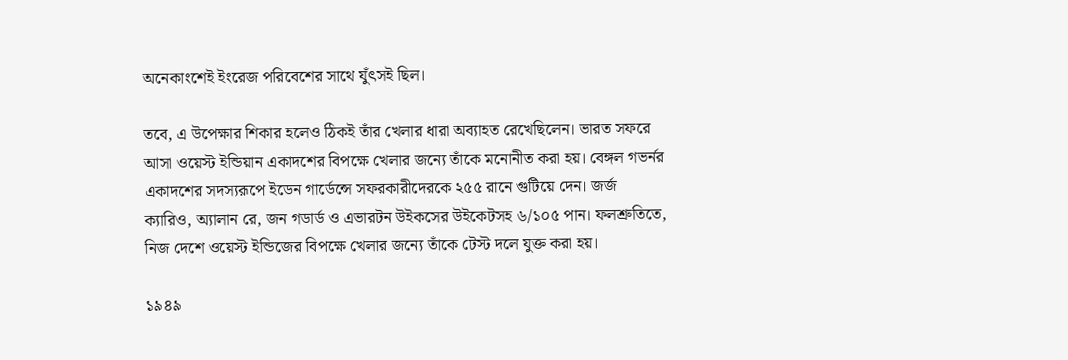অনেকাংশেই ইংরেজ পরিবেশের সাথে যুঁৎসই ছিল।

তবে, এ উপেক্ষার শিকার হলেও ঠিকই তাঁর খেলার ধারা অব্যাহত রেখেছিলেন। ভারত সফরে আসা ওয়েস্ট ইন্ডিয়ান একাদশের বিপক্ষে খেলার জন্যে তাঁকে মনোনীত করা হয়। বেঙ্গল গভর্নর একাদশের সদস্যরূপে ইডেন গার্ডেন্সে সফরকারীদেরকে ২৫৫ রানে গুটিয়ে দেন। জর্জ ক্যারিও, অ্যালান রে, জন গডার্ড ও এভারটন উইকসের উইকেটসহ ৬/১০৫ পান। ফলশ্রুতিতে, নিজ দেশে ওয়েস্ট ইন্ডিজের বিপক্ষে খেলার জন্যে তাঁকে টেস্ট দলে যুক্ত করা হয়।

১৯৪৯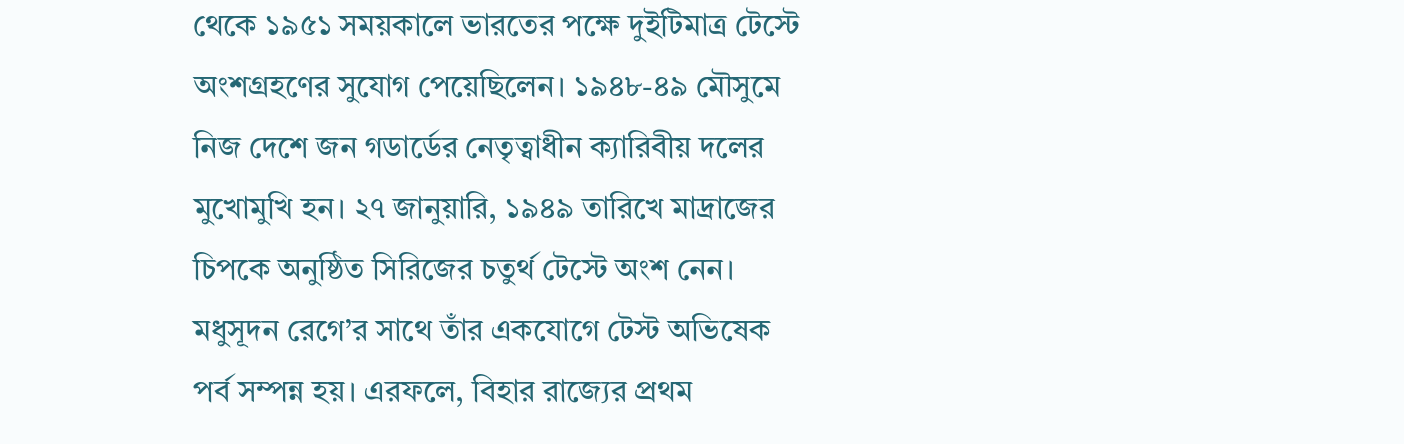থেকে ১৯৫১ সময়কালে ভারতের পক্ষে দুইটিমাত্র টেস্টে অংশগ্রহণের সুযোগ পেয়েছিলেন। ১৯৪৮-৪৯ মৌসুমে নিজ দেশে জন গডার্ডের নেতৃত্বাধীন ক্যারিবীয় দলের মুখোমুখি হন। ২৭ জানুয়ারি, ১৯৪৯ তারিখে মাদ্রাজের চিপকে অনুষ্ঠিত সিরিজের চতুর্থ টেস্টে অংশ নেন। মধুসূদন রেগে’র সাথে তাঁর একযোগে টেস্ট অভিষেক পর্ব সম্পন্ন হয়। এরফলে, বিহার রাজ্যের প্রথম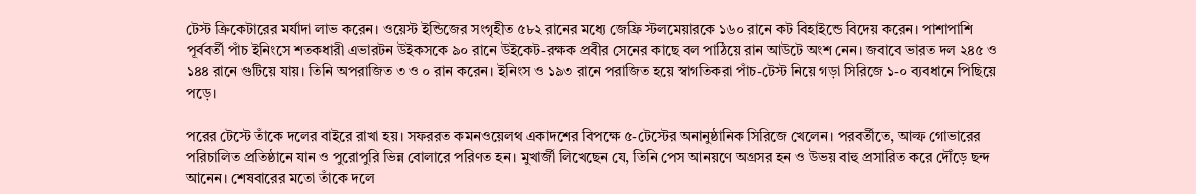টেস্ট ক্রিকেটারের মর্যাদা লাভ করেন। ওয়েস্ট ইন্ডিজের সংগৃহীত ৫৮২ রানের মধ্যে জেফ্রি স্টলমেয়ারকে ১৬০ রানে কট বিহাইন্ডে বিদেয় করেন। পাশাপাশি পূর্ববর্তী পাঁচ ইনিংসে শতকধারী এভারটন উইকসকে ৯০ রানে উইকেট-রক্ষক প্রবীর সেনের কাছে বল পাঠিয়ে রান আউটে অংশ নেন। জবাবে ভারত দল ২৪৫ ও ১৪৪ রানে গুটিয়ে যায়। তিনি অপরাজিত ৩ ও ০ রান করেন। ইনিংস ও ১৯৩ রানে পরাজিত হয়ে স্বাগতিকরা পাঁচ-টেস্ট নিয়ে গড়া সিরিজে ১-০ ব্যবধানে পিছিয়ে পড়ে।

পরের টেস্টে তাঁকে দলের বাইরে রাখা হয়। সফররত কমনওয়েলথ একাদশের বিপক্ষে ৫-টেস্টের অনানুষ্ঠানিক সিরিজে খেলেন। পরবর্তীতে, আল্ফ গোভারের পরিচালিত প্রতিষ্ঠানে যান ও পুরোপুরি ভিন্ন বোলারে পরিণত হন। মুখার্জী লিখেছেন যে, তিনি পেস আনয়ণে অগ্রসর হন ও উভয় বাহু প্রসারিত করে দৌঁড়ে ছন্দ আনেন। শেষবারের মতো তাঁকে দলে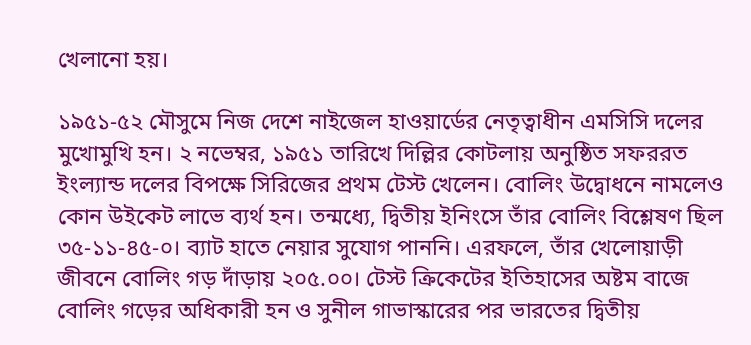খেলানো হয়।

১৯৫১-৫২ মৌসুমে নিজ দেশে নাইজেল হাওয়ার্ডের নেতৃত্বাধীন এমসিসি দলের মুখোমুখি হন। ২ নভেম্বর, ১৯৫১ তারিখে দিল্লির কোটলায় অনুষ্ঠিত সফররত ইংল্যান্ড দলের বিপক্ষে সিরিজের প্রথম টেস্ট খেলেন। বোলিং উদ্বোধনে নামলেও কোন উইকেট লাভে ব্যর্থ হন। তন্মধ্যে, দ্বিতীয় ইনিংসে তাঁর বোলিং বিশ্লেষণ ছিল ৩৫-১১-৪৫-০। ব্যাট হাতে নেয়ার সুযোগ পাননি। এরফলে, তাঁর খেলোয়াড়ী জীবনে বোলিং গড় দাঁড়ায় ২০৫.০০। টেস্ট ক্রিকেটের ইতিহাসের অষ্টম বাজে বোলিং গড়ের অধিকারী হন ও সুনীল গাভাস্কারের পর ভারতের দ্বিতীয়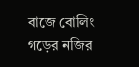বাজে বোলিং গড়ের নজির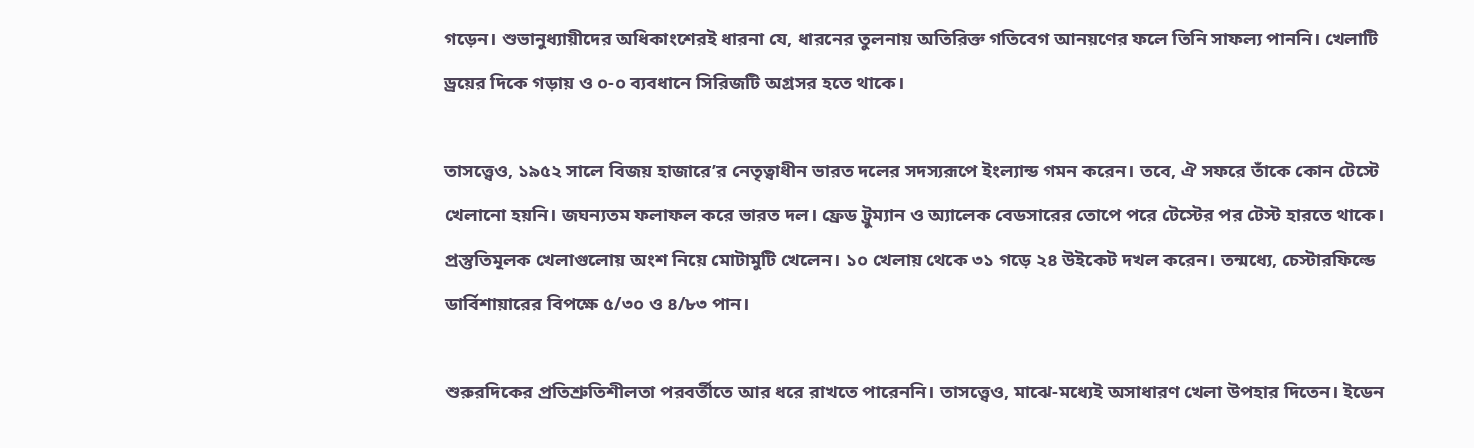গড়েন। শুভানুধ্যায়ীদের অধিকাংশেরই ধারনা যে, ধারনের তুলনায় অতিরিক্ত গতিবেগ আনয়ণের ফলে তিনি সাফল্য পাননি। খেলাটি ড্রয়ের দিকে গড়ায় ও ০-০ ব্যবধানে সিরিজটি অগ্রসর হতে থাকে।

তাসত্ত্বেও, ১৯৫২ সালে বিজয় হাজারে’র নেতৃত্বাধীন ভারত দলের সদস্যরূপে ইংল্যান্ড গমন করেন। তবে, ঐ সফরে তাঁকে কোন টেস্টে খেলানো হয়নি। জঘন্যতম ফলাফল করে ভারত দল। ফ্রেড ট্রুম্যান ও অ্যালেক বেডসারের তোপে পরে টেস্টের পর টেস্ট হারতে থাকে। প্রস্তুতিমূলক খেলাগুলোয় অংশ নিয়ে মোটামুটি খেলেন। ১০ খেলায় থেকে ৩১ গড়ে ২৪ উইকেট দখল করেন। তন্মধ্যে, চেস্টারফিল্ডে ডার্বিশায়ারের বিপক্ষে ৫/৩০ ও ৪/৮৩ পান।

শুরুরদিকের প্রতিশ্রুতিশীলতা পরবর্তীতে আর ধরে রাখতে পারেননি। তাসত্ত্বেও, মাঝে-মধ্যেই অসাধারণ খেলা উপহার দিতেন। ইডেন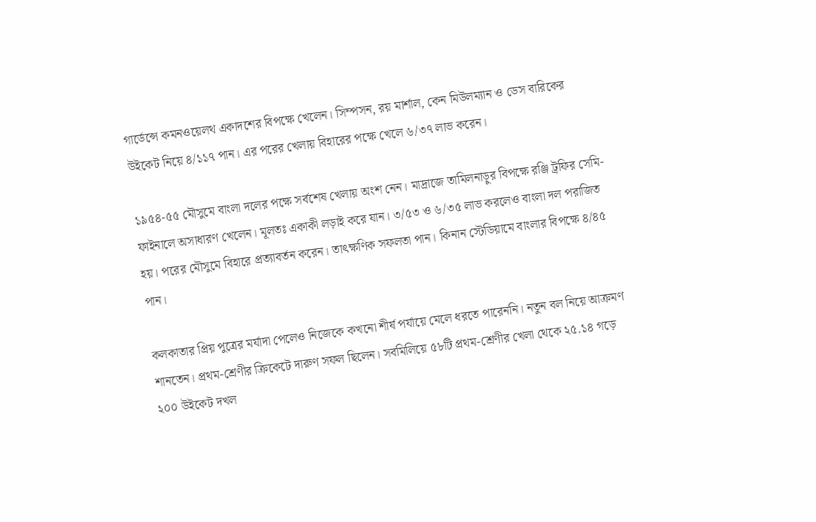গার্ডেন্সে কমনওয়েলথ একাদশের বিপক্ষে খেলেন। সিম্পসন, রয় মার্শাল, কেন মিউলম্যান ও ডেস বারিকের উইকেট নিয়ে ৪/১১৭ পান। এর পরের খেলায় বিহারের পক্ষে খেলে ৬/৩৭ লাভ করেন।

১৯৫৪-৫৫ মৌসুমে বাংলা দলের পক্ষে সর্বশেষ খেলায় অংশ নেন। মাদ্রাজে তামিলনাড়ুর বিপক্ষে রঞ্জি ট্রফির সেমি-ফাইনালে অসাধারণ খেলেন। মূলতঃ একাকী লড়াই করে যান। ৩/৫৩ ও ৬/৩৫ লাভ করলেও বাংলা দল পরাজিত হয়। পরের মৌসুমে বিহারে প্রত্যাবর্তন করেন। তাৎক্ষণিক সফলতা পান। কিনান স্টেডিয়ামে বাংলার বিপক্ষে ৪/৪৫ পান।

কলকাতার প্রিয় পুত্রের মর্যাদা পেলেও নিজেকে কখনো শীর্ষ পর্যায়ে মেলে ধরতে পারেননি। নতুন বল নিয়ে আক্রমণ শানতেন। প্রথম-শ্রেণীর ক্রিকেটে দারুণ সফল ছিলেন। সবমিলিয়ে ৫৮টি প্রথম-শ্রেণীর খেলা থেকে ২৫.১৪ গড়ে ২০০ উইকেট দখল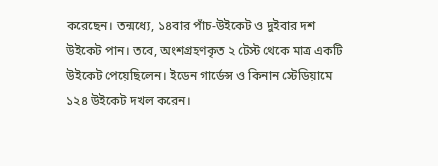করেছেন। তন্মধ্যে, ১৪বার পাঁচ-উইকেট ও দুইবার দশ উইকেট পান। তবে, অংশগ্রহণকৃত ২ টেস্ট থেকে মাত্র একটি উইকেট পেয়েছিলেন। ইডেন গার্ডেন্স ও কিনান স্টেডিয়ামে ১২৪ উইকেট দখল করেন।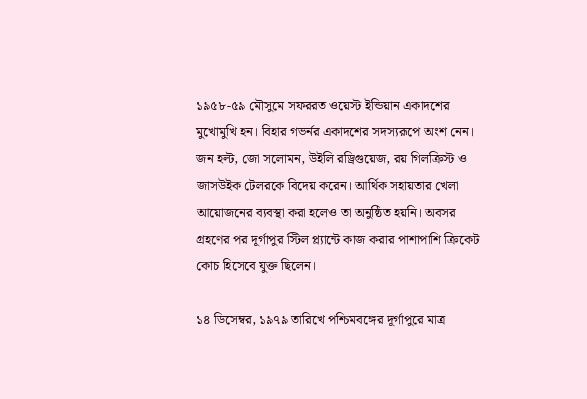১৯৫৮-৫৯ মৌসুমে সফররত ওয়েস্ট ইন্ডিয়ান একাদশের মুখোমুখি হন। বিহার গভর্নর একাদশের সদস্যরূপে অংশ নেন। জন হল্ট, জো সলোমন, উইলি রড্রিগুয়েজ, রয় গিলক্রিস্ট ও জাসউইক টেলরকে বিদেয় করেন। আর্থিক সহায়তার খেলা আয়োজনের ব্যবস্থা করা হলেও তা অনুষ্ঠিত হয়নি। অবসর গ্রহণের পর দূর্গাপুর স্টিল প্ল্যান্টে কাজ করার পাশাপাশি ক্রিকেট কোচ হিসেবে যুক্ত ছিলেন।

১৪ ডিসেম্বর, ১৯৭৯ তারিখে পশ্চিমবঙ্গের দূর্গাপুরে মাত্র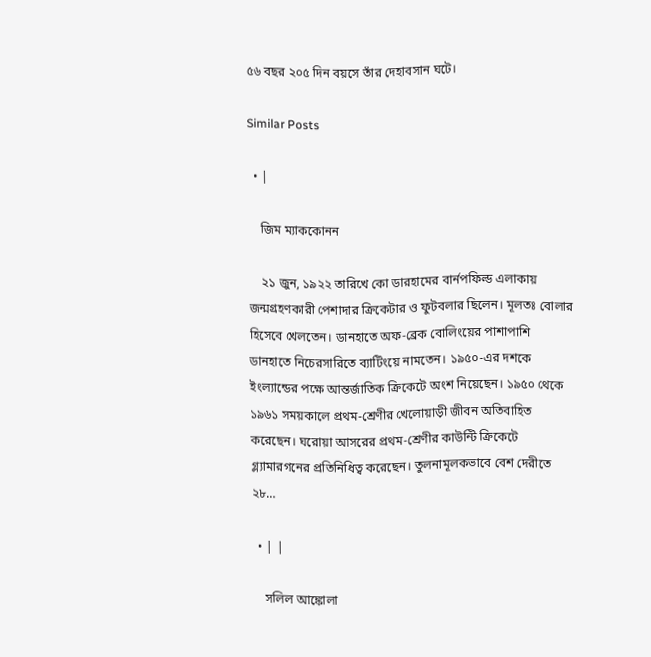৫৬ বছর ২০৫ দিন বয়সে তাঁর দেহাবসান ঘটে।

Similar Posts

  • |

    জিম ম্যাককোনন

    ২১ জুন, ১৯২২ তারিখে কো ডারহামের বার্নপফিল্ড এলাকায় জন্মগ্রহণকারী পেশাদার ক্রিকেটার ও ফুটবলার ছিলেন। মূলতঃ বোলার হিসেবে খেলতেন। ডানহাতে অফ-ব্রেক বোলিংয়ের পাশাপাশি ডানহাতে নিচেরসারিতে ব্যাটিংয়ে নামতেন। ১৯৫০-এর দশকে ইংল্যান্ডের পক্ষে আন্তর্জাতিক ক্রিকেটে অংশ নিয়েছেন। ১৯৫০ থেকে ১৯৬১ সময়কালে প্রথম-শ্রেণীর খেলোয়াড়ী জীবন অতিবাহিত করেছেন। ঘরোয়া আসরের প্রথম-শ্রেণীর কাউন্টি ক্রিকেটে গ্ল্যামারগনের প্রতিনিধিত্ব করেছেন। তুলনামূলকভাবে বেশ দেরীতে ২৮…

  • | |

    সলিল আঙ্কোলা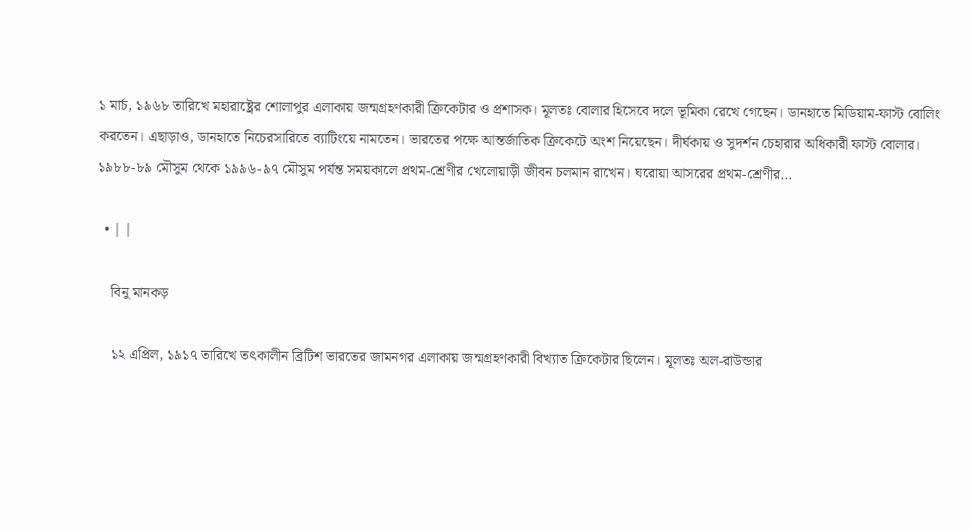১ মার্চ, ১৯৬৮ তারিখে মহারাষ্ট্রের শোলাপুর এলাকায় জন্মগ্রহণকারী ক্রিকেটার ও প্রশাসক। মূলতঃ বোলার হিসেবে দলে ভূমিকা রেখে গেছেন। ডানহাতে মিডিয়াম-ফাস্ট বোলিং করতেন। এছাড়াও, ডানহাতে নিচেরসারিতে ব্যাটিংয়ে নামতেন। ভারতের পক্ষে আন্তর্জাতিক ক্রিকেটে অংশ নিয়েছেন। দীর্ঘকায় ও সুদর্শন চেহারার অধিকারী ফাস্ট বোলার। ১৯৮৮-৮৯ মৌসুম থেকে ১৯৯৬-৯৭ মৌসুম পর্যন্ত সময়কালে প্রথম-শ্রেণীর খেলোয়াড়ী জীবন চলমান রাখেন। ঘরোয়া আসরের প্রথম-শ্রেণীর…

  • | |

    বিনু মানকড়

    ১২ এপ্রিল, ১৯১৭ তারিখে তৎকালীন ব্রিটিশ ভারতের জামনগর এলাকায় জন্মগ্রহণকারী বিখ্যাত ক্রিকেটার ছিলেন। মূলতঃ অল-রাউন্ডার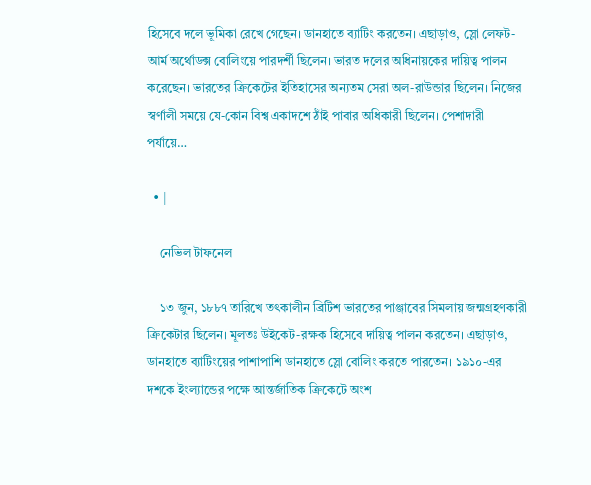হিসেবে দলে ভূমিকা রেখে গেছেন। ডানহাতে ব্যাটিং করতেন। এছাড়াও, স্লো লেফট-আর্ম অর্থোডক্স বোলিংয়ে পারদর্শী ছিলেন। ভারত দলের অধিনায়কের দায়িত্ব পালন করেছেন। ভারতের ক্রিকেটের ইতিহাসের অন্যতম সেরা অল-রাউন্ডার ছিলেন। নিজের স্বর্ণালী সময়ে যে-কোন বিশ্ব একাদশে ঠাঁই পাবার অধিকারী ছিলেন। পেশাদারী পর্যায়ে…

  • |

    নেভিল টাফনেল

    ১৩ জুন, ১৮৮৭ তারিখে তৎকালীন ব্রিটিশ ভারতের পাঞ্জাবের সিমলায় জন্মগ্রহণকারী ক্রিকেটার ছিলেন। মূলতঃ উইকেট-রক্ষক হিসেবে দায়িত্ব পালন করতেন। এছাড়াও, ডানহাতে ব্যাটিংয়ের পাশাপাশি ডানহাতে স্লো বোলিং করতে পারতেন। ১৯১০-এর দশকে ইংল্যান্ডের পক্ষে আন্তর্জাতিক ক্রিকেটে অংশ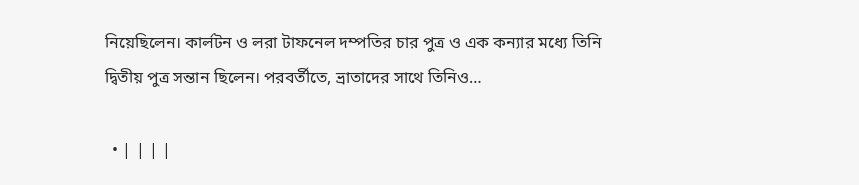নিয়েছিলেন। কার্লটন ও লরা টাফনেল দম্পতির চার পুত্র ও এক কন্যার মধ্যে তিনি দ্বিতীয় পুত্র সন্তান ছিলেন। পরবর্তীতে, ভ্রাতাদের সাথে তিনিও…

  • | | | |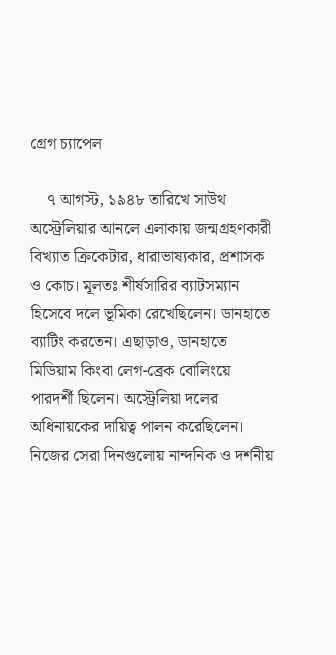গ্রেগ চ্যাপেল

    ৭ আগস্ট, ১৯৪৮ তারিখে সাউথ অস্ট্রেলিয়ার আনলে এলাকায় জন্মগ্রহণকারী বিখ্যাত ক্রিকেটার, ধারাভাষ্যকার, প্রশাসক ও কোচ। মূলতঃ শীর্ষসারির ব্যাটসম্যান হিসেবে দলে ভূমিকা রেখেছিলেন। ডানহাতে ব্যাটিং করতেন। এছাড়াও, ডানহাতে মিডিয়াম কিংবা লেগ-ব্রেক বোলিংয়ে পারদর্শী ছিলেন। অস্ট্রেলিয়া দলের অধিনায়কের দায়িত্ব পালন করেছিলেন। নিজের সেরা দিনগুলোয় নান্দনিক ও দর্শনীয়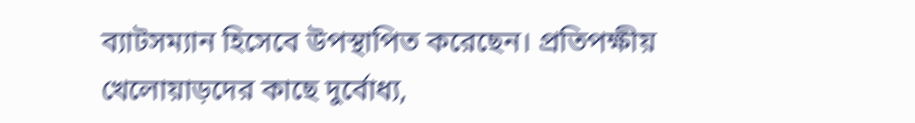ব্যাটসম্যান হিসেবে উপস্থাপিত করেছেন। প্রতিপক্ষীয় খেলোয়াড়দের কাছে দুর্বোধ্য,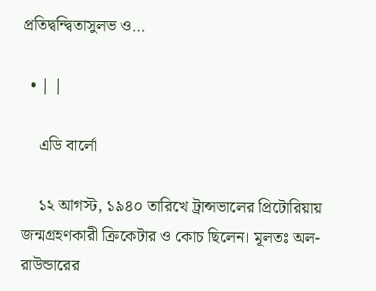প্রতিদ্বন্দ্বিতাসুলভ ও…

  • | |

    এডি বার্লো

    ১২ আগস্ট, ১৯৪০ তারিখে ট্রান্সভালের প্রিটোরিয়ায় জন্মগ্রহণকারী ক্রিকেটার ও কোচ ছিলেন। মূলতঃ অল-রাউন্ডারের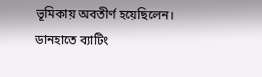ভূমিকায় অবতীর্ণ হয়েছিলেন। ডানহাতে ব্যাটিং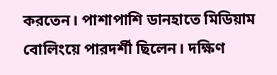করতেন। পাশাপাশি ডানহাতে মিডিয়াম বোলিংয়ে পারদর্শী ছিলেন। দক্ষিণ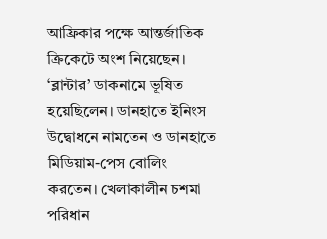আফ্রিকার পক্ষে আন্তর্জাতিক ক্রিকেটে অংশ নিয়েছেন। ‘ব্লান্টার’ ডাকনামে ভূষিত হয়েছিলেন। ডানহাতে ইনিংস উদ্বোধনে নামতেন ও ডানহাতে মিডিয়াম-পেস বোলিং করতেন। খেলাকালীন চশমা পরিধান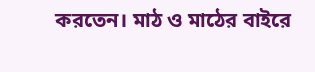করতেন। মাঠ ও মাঠের বাইরে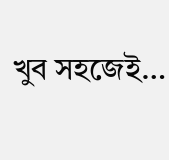খুব সহজেই…